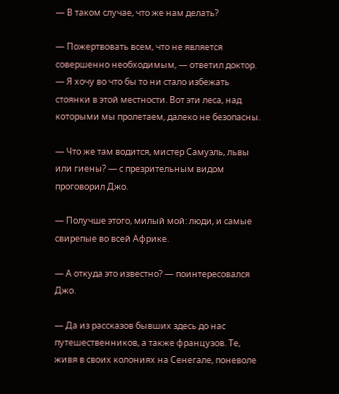— В таком случае, что же нам делать?

— Пожертвовать всем, что не является совершенно необходимым, — ответил доктор. — Я хочу во что бы то ни стало избежать стоянки в этой местности. Вот эти леса, над которыми мы пролетаем, далеко не безопасны.

— Что же там водится, мистер Самуэль, львы или гиены? — с презрительным видом проговорил Джо.

— Получше этого, милый мой: люди, и самые свирепые во всей Африке.

— А откуда это известно? — поинтересовался Джо.

— Да из рассказов бывших здесь до нас путешественников, а также французов. Те, живя в своих колониях на Сенегале, поневоле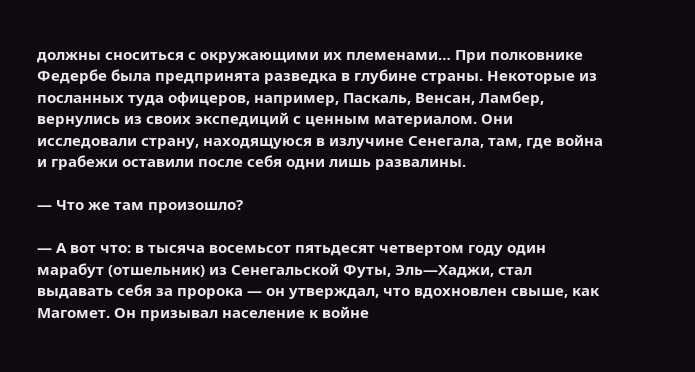должны сноситься с окружающими их племенами… При полковнике Федербе была предпринята разведка в глубине страны. Некоторые из посланных туда офицеров, например, Паскаль, Венсан, Ламбер, вернулись из своих экспедиций с ценным материалом. Они исследовали страну, находящуюся в излучине Сенегала, там, где война и грабежи оставили после себя одни лишь развалины.

— Что же там произошло?

— А вот что: в тысяча восемьсот пятьдесят четвертом году один марабут (отшельник) из Сенегальской Футы, Эль—Хаджи, стал выдавать себя за пророка — он утверждал, что вдохновлен свыше, как Магомет. Он призывал население к войне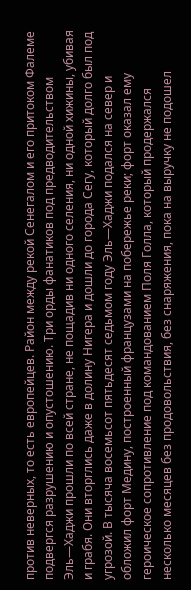против неверных, то есть европейцев. Район между рекой Сенегалом и его притоком Фалеме подвергся разрушению и опустошению. Три орды фанатиков под предводительством Эль—Хаджи прошли по всей стране, не пощадив ни одного селения, ни одной хижины, убивая и грабя. Они вторглись даже в долину Нигера и дошли до города Сегу, который долго был под угрозой. В тысяча восемьсот пятьдесят седьмом году Эль—Хаджи подался на север и обложил форт Медину, построенный французами на побережье реки; форт оказал ему героическое сопротивление под командованием Поля Голла, который продержался несколько месяцев без продовольствия, без снаряжения, пока на выручку не подошел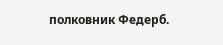полковник Федерб.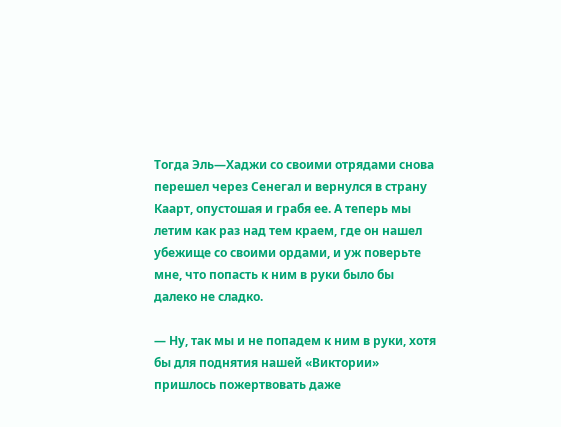Тогда Эль—Хаджи со своими отрядами снова перешел через Сенегал и вернулся в страну Каарт, опустошая и грабя ее. А теперь мы летим как раз над тем краем, где он нашел убежище со своими ордами, и уж поверьте мне, что попасть к ним в руки было бы далеко не сладко.

— Ну, так мы и не попадем к ним в руки, хотя бы для поднятия нашей «Виктории» пришлось пожертвовать даже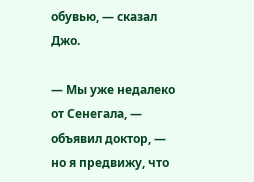обувью, — сказал Джо.

— Мы уже недалеко от Сенегала, — объявил доктор, — но я предвижу, что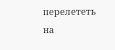перелететь на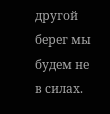другой берег мы будем не в силах.